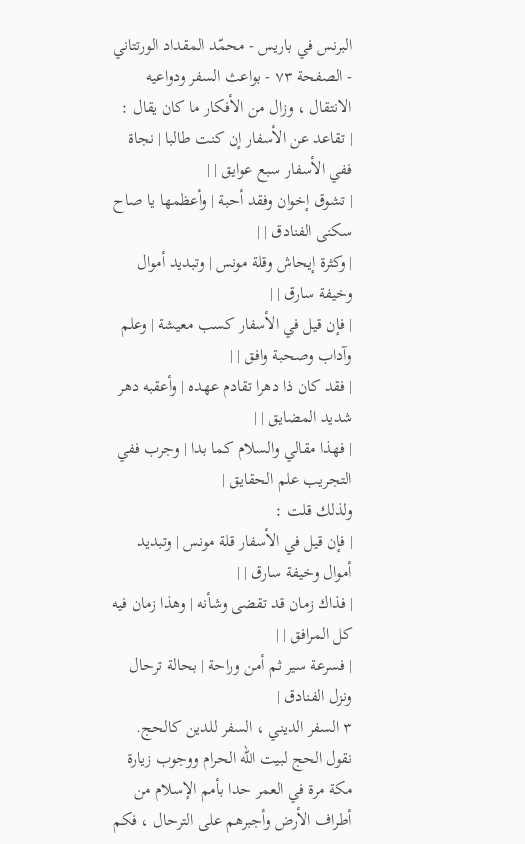البرنس في باريس - محمّد المقداد الورتتاني - الصفحة ٧٣ - بواعث السفر ودواعيه
الانتقال ، وزال من الأفكار ما كان يقال :
| تقاعد عن الأسفار إن كنت طالبا | نجاة ففي الأسفار سبع عوايق | |
| تشوق إخوان وفقد أحبة | وأعظمها يا صاح سكنى الفنادق | |
| وكثرة إيحاش وقلة مونس | وتبديد أموال وخيفة سارق | |
| فإن قيل في الأسفار كسب معيشة | وعلم وآداب وصحبة وافق | |
| فقد كان ذا دهرا تقادم عهده | وأعقبه دهر شديد المضايق | |
| فهذا مقالي والسلام كما بدا | وجرب ففي التجريب علم الحقايق |
ولذلك قلت :
| فإن قيل في الأسفار قلة مونس | وتبديد أموال وخيفة سارق | |
| فذاك زمان قد تقضى وشأنه | وهذا زمان فيه كل المرافق | |
| فسرعة سير ثم أمن وراحة | بحالة ترحال ونزل الفنادق |
٣ السفر الديني ، السفر للدين كالحج. نقول الحج لبيت الله الحرام ووجوب زيارة مكة مرة في العمر حدا بأمم الإسلام من أطراف الأرض وأجبرهم على الترحال ، فكم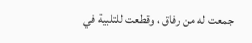جمعت له من رفاق ، وقطعت للتلبية في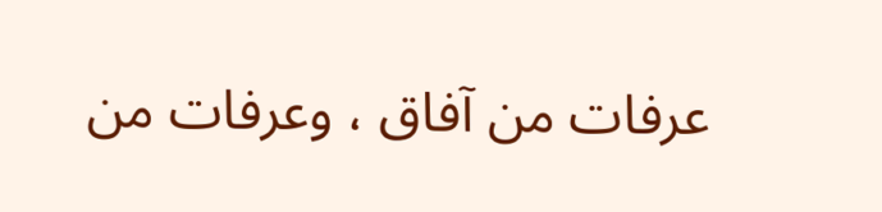عرفات من آفاق ، وعرفات من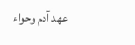عهد آدم وحواء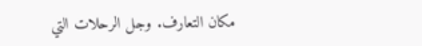مكان التعارف. وجل الرحلات التي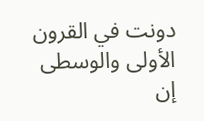دونت في القرون الأولى والوسطى إن